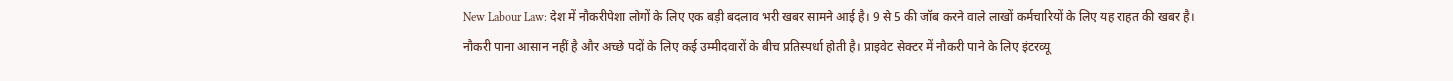New Labour Law: देश में नौकरीपेशा लोगों के लिए एक बड़ी बदलाव भरी खबर सामने आई है। 9 से 5 की जॉब करने वाले लाखों कर्मचारियों के लिए यह राहत की खबर है। नौकरी पाना आसान नहीं है और अच्छे पदों के लिए कई उम्मीदवारों के बीच प्रतिस्पर्धा होती है। प्राइवेट सेक्टर में नौकरी पाने के लिए इंटरव्यू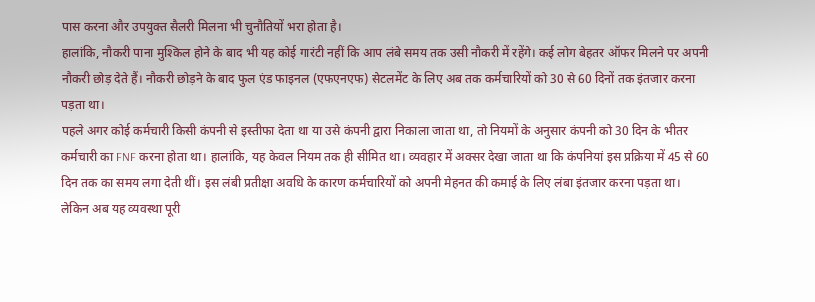पास करना और उपयुक्त सैलरी मिलना भी चुनौतियों भरा होता है।
हालांकि, नौकरी पाना मुश्किल होने के बाद भी यह कोई गारंटी नहीं कि आप लंबे समय तक उसी नौकरी में रहेंगे। कई लोग बेहतर ऑफर मिलने पर अपनी नौकरी छोड़ देते हैं। नौकरी छोड़ने के बाद फुल एंड फाइनल (एफएनएफ) सेटलमेंट के लिए अब तक कर्मचारियों को 30 से 60 दिनों तक इंतजार करना पड़ता था।
पहले अगर कोई कर्मचारी किसी कंपनी से इस्तीफा देता था या उसे कंपनी द्वारा निकाला जाता था, तो नियमों के अनुसार कंपनी को 30 दिन के भीतर कर्मचारी का FNF करना होता था। हालांकि, यह केवल नियम तक ही सीमित था। व्यवहार में अक्सर देखा जाता था कि कंपनियां इस प्रक्रिया में 45 से 60 दिन तक का समय लगा देती थीं। इस लंबी प्रतीक्षा अवधि के कारण कर्मचारियों को अपनी मेहनत की कमाई के लिए लंबा इंतजार करना पड़ता था।
लेकिन अब यह व्यवस्था पूरी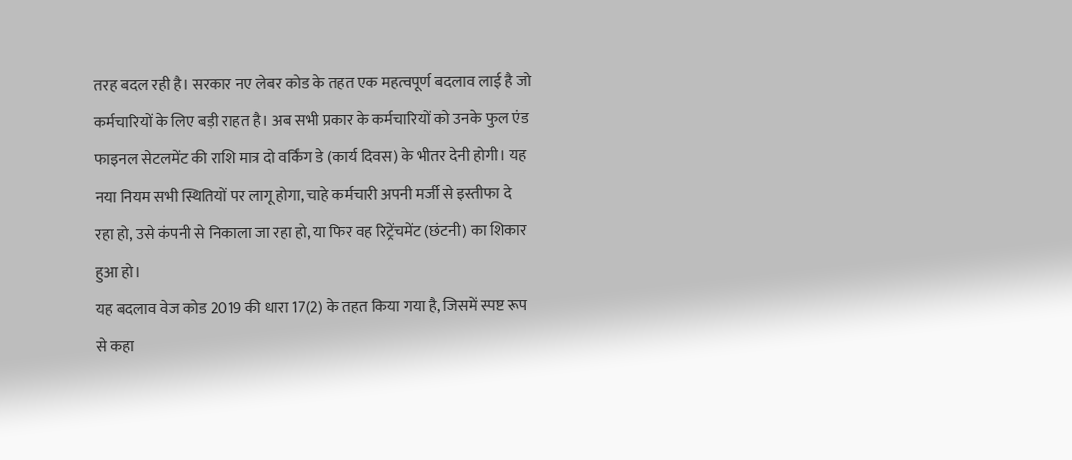तरह बदल रही है। सरकार नए लेबर कोड के तहत एक महत्वपूर्ण बदलाव लाई है जो कर्मचारियों के लिए बड़ी राहत है। अब सभी प्रकार के कर्मचारियों को उनके फुल एंड फाइनल सेटलमेंट की राशि मात्र दो वर्किंग डे (कार्य दिवस) के भीतर देनी होगी। यह नया नियम सभी स्थितियों पर लागू होगा, चाहे कर्मचारी अपनी मर्जी से इस्तीफा दे रहा हो, उसे कंपनी से निकाला जा रहा हो, या फिर वह रिट्रेंचमेंट (छंटनी) का शिकार हुआ हो।
यह बदलाव वेज कोड 2019 की धारा 17(2) के तहत किया गया है, जिसमें स्पष्ट रूप से कहा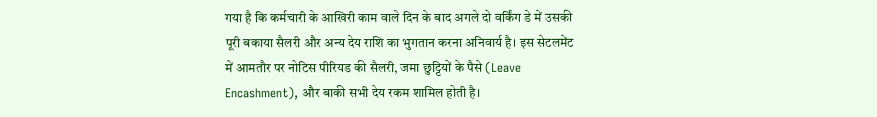गया है कि कर्मचारी के आखिरी काम वाले दिन के बाद अगले दो वर्किंग डे में उसकी पूरी बकाया सैलरी और अन्य देय राशि का भुगतान करना अनिवार्य है। इस सेटलमेंट में आमतौर पर नोटिस पीरियड की सैलरी, जमा छुट्टियों के पैसे (Leave Encashment), और बाकी सभी देय रकम शामिल होती है।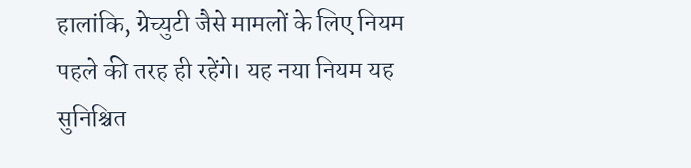हालांकि, ग्रेच्युटी जैसे मामलों के लिए नियम पहले की तरह ही रहेंगे। यह नया नियम यह सुनिश्चित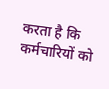करता है कि कर्मचारियों को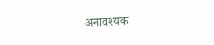अनावश्यक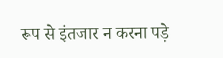रूप से इंतजार न करना पड़े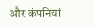और कंपनियां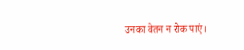उनका वेतन न रोक पाएं।